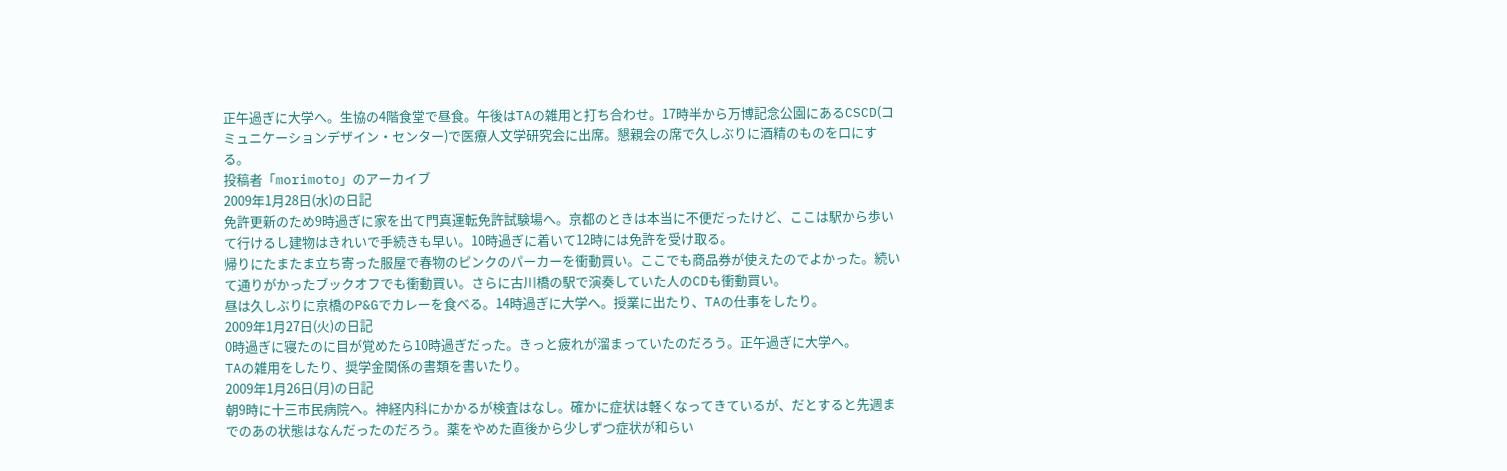正午過ぎに大学へ。生協の4階食堂で昼食。午後はTAの雑用と打ち合わせ。17時半から万博記念公園にあるCSCD(コミュニケーションデザイン・センター)で医療人文学研究会に出席。懇親会の席で久しぶりに酒精のものを口にする。
投稿者「morimoto」のアーカイブ
2009年1月28日(水)の日記
免許更新のため9時過ぎに家を出て門真運転免許試験場へ。京都のときは本当に不便だったけど、ここは駅から歩いて行けるし建物はきれいで手続きも早い。10時過ぎに着いて12時には免許を受け取る。
帰りにたまたま立ち寄った服屋で春物のピンクのパーカーを衝動買い。ここでも商品券が使えたのでよかった。続いて通りがかったブックオフでも衝動買い。さらに古川橋の駅で演奏していた人のCDも衝動買い。
昼は久しぶりに京橋のP&Gでカレーを食べる。14時過ぎに大学へ。授業に出たり、TAの仕事をしたり。
2009年1月27日(火)の日記
0時過ぎに寝たのに目が覚めたら10時過ぎだった。きっと疲れが溜まっていたのだろう。正午過ぎに大学へ。
TAの雑用をしたり、奨学金関係の書類を書いたり。
2009年1月26日(月)の日記
朝9時に十三市民病院へ。神経内科にかかるが検査はなし。確かに症状は軽くなってきているが、だとすると先週までのあの状態はなんだったのだろう。薬をやめた直後から少しずつ症状が和らい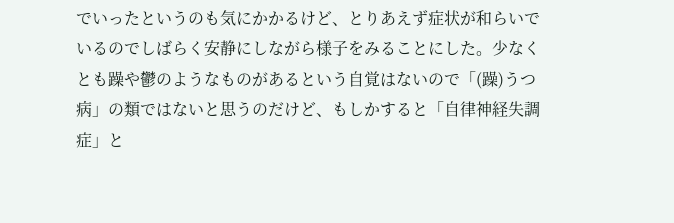でいったというのも気にかかるけど、とりあえず症状が和らいでいるのでしばらく安静にしながら様子をみることにした。少なくとも躁や鬱のようなものがあるという自覚はないので「(躁)うつ病」の類ではないと思うのだけど、もしかすると「自律神経失調症」と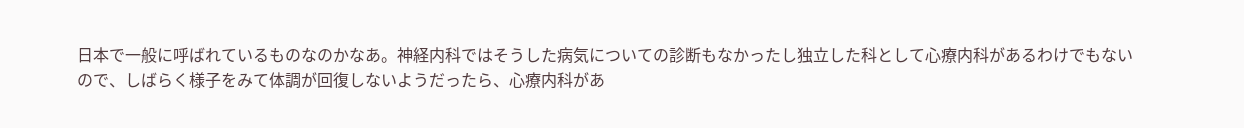日本で一般に呼ばれているものなのかなあ。神経内科ではそうした病気についての診断もなかったし独立した科として心療内科があるわけでもないので、しばらく様子をみて体調が回復しないようだったら、心療内科があ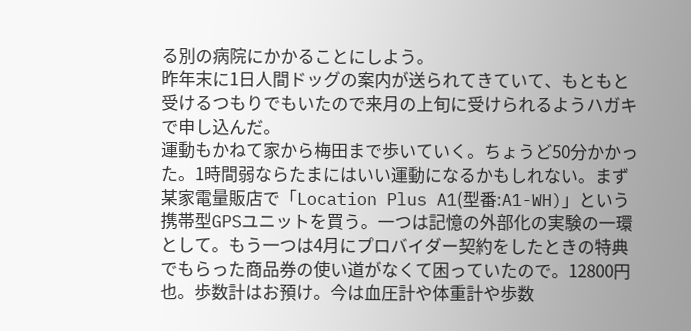る別の病院にかかることにしよう。
昨年末に1日人間ドッグの案内が送られてきていて、もともと受けるつもりでもいたので来月の上旬に受けられるようハガキで申し込んだ。
運動もかねて家から梅田まで歩いていく。ちょうど50分かかった。1時間弱ならたまにはいい運動になるかもしれない。まず某家電量販店で「Location Plus A1(型番:A1-WH)」という携帯型GPSユニットを買う。一つは記憶の外部化の実験の一環として。もう一つは4月にプロバイダー契約をしたときの特典でもらった商品券の使い道がなくて困っていたので。12800円也。歩数計はお預け。今は血圧計や体重計や歩数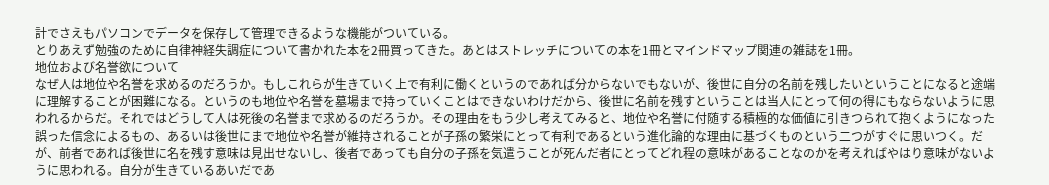計でさえもパソコンでデータを保存して管理できるような機能がついている。
とりあえず勉強のために自律神経失調症について書かれた本を2冊買ってきた。あとはストレッチについての本を1冊とマインドマップ関連の雑誌を1冊。
地位および名誉欲について
なぜ人は地位や名誉を求めるのだろうか。もしこれらが生きていく上で有利に働くというのであれば分からないでもないが、後世に自分の名前を残したいということになると途端に理解することが困難になる。というのも地位や名誉を墓場まで持っていくことはできないわけだから、後世に名前を残すということは当人にとって何の得にもならないように思われるからだ。それではどうして人は死後の名誉まで求めるのだろうか。その理由をもう少し考えてみると、地位や名誉に付随する積極的な価値に引きつられて抱くようになった誤った信念によるもの、あるいは後世にまで地位や名誉が維持されることが子孫の繁栄にとって有利であるという進化論的な理由に基づくものという二つがすぐに思いつく。だが、前者であれば後世に名を残す意味は見出せないし、後者であっても自分の子孫を気遣うことが死んだ者にとってどれ程の意味があることなのかを考えればやはり意味がないように思われる。自分が生きているあいだであ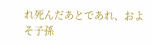れ死んだあとであれ、およそ子孫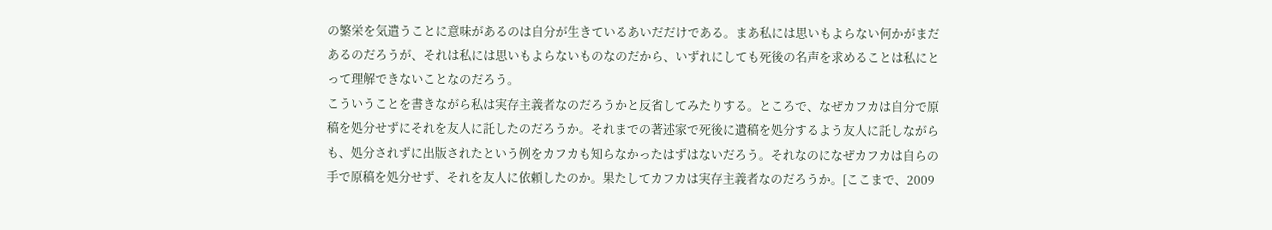の繁栄を気遣うことに意味があるのは自分が生きているあいだだけである。まあ私には思いもよらない何かがまだあるのだろうが、それは私には思いもよらないものなのだから、いずれにしても死後の名声を求めることは私にとって理解できないことなのだろう。
こういうことを書きながら私は実存主義者なのだろうかと反省してみたりする。ところで、なぜカフカは自分で原稿を処分せずにそれを友人に託したのだろうか。それまでの著述家で死後に遺稿を処分するよう友人に託しながらも、処分されずに出版されたという例をカフカも知らなかったはずはないだろう。それなのになぜカフカは自らの手で原稿を処分せず、それを友人に依頼したのか。果たしてカフカは実存主義者なのだろうか。[ここまで、2009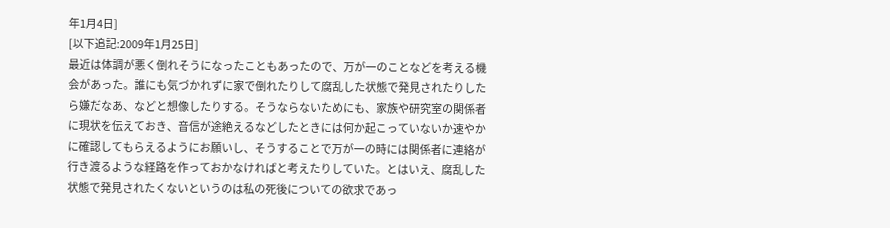年1月4日]
[以下追記:2009年1月25日]
最近は体調が悪く倒れそうになったこともあったので、万が一のことなどを考える機会があった。誰にも気づかれずに家で倒れたりして腐乱した状態で発見されたりしたら嫌だなあ、などと想像したりする。そうならないためにも、家族や研究室の関係者に現状を伝えておき、音信が途絶えるなどしたときには何か起こっていないか速やかに確認してもらえるようにお願いし、そうすることで万が一の時には関係者に連絡が行き渡るような経路を作っておかなければと考えたりしていた。とはいえ、腐乱した状態で発見されたくないというのは私の死後についての欲求であっ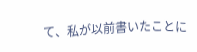て、私が以前書いたことに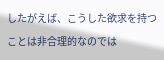したがえば、こうした欲求を持つことは非合理的なのでは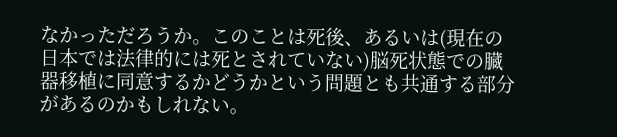なかっただろうか。このことは死後、あるいは(現在の日本では法律的には死とされていない)脳死状態での臓器移植に同意するかどうかという問題とも共通する部分があるのかもしれない。